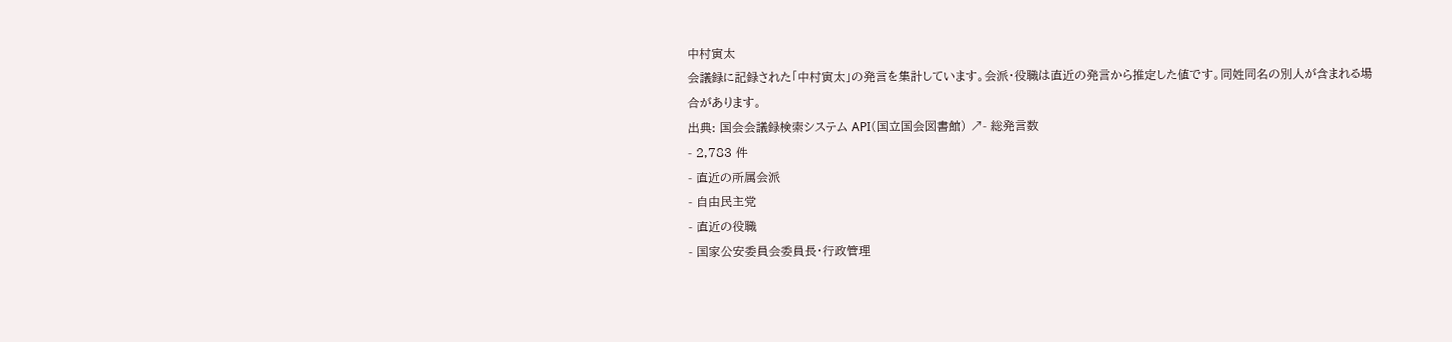中村寅太
会議録に記録された「中村寅太」の発言を集計しています。会派・役職は直近の発言から推定した値です。同姓同名の別人が含まれる場合があります。
出典: 国会会議録検索システム API(国立国会図書館) ↗- 総発言数
- 2,783 件
- 直近の所属会派
- 自由民主党
- 直近の役職
- 国家公安委員会委員長・行政管理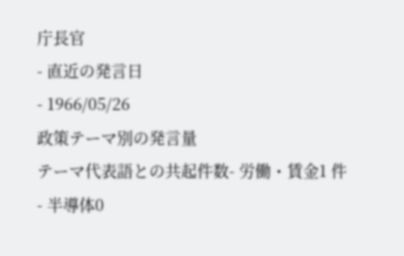庁長官
- 直近の発言日
- 1966/05/26
政策テーマ別の発言量
テーマ代表語との共起件数- 労働・賃金1 件
- 半導体0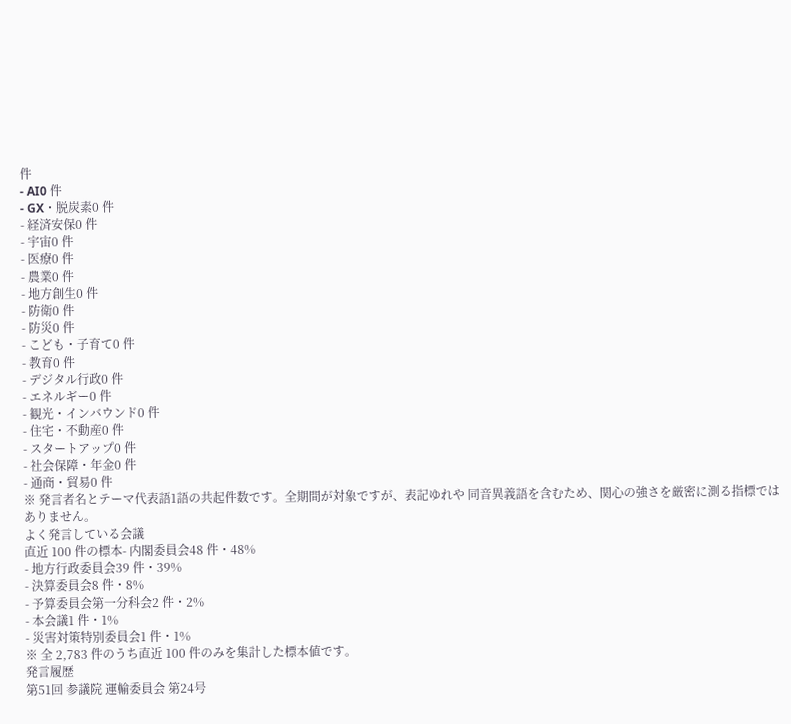件
- AI0 件
- GX・脱炭素0 件
- 経済安保0 件
- 宇宙0 件
- 医療0 件
- 農業0 件
- 地方創生0 件
- 防衛0 件
- 防災0 件
- こども・子育て0 件
- 教育0 件
- デジタル行政0 件
- エネルギー0 件
- 観光・インバウンド0 件
- 住宅・不動産0 件
- スタートアップ0 件
- 社会保障・年金0 件
- 通商・貿易0 件
※ 発言者名とテーマ代表語1語の共起件数です。全期間が対象ですが、表記ゆれや 同音異義語を含むため、関心の強さを厳密に測る指標ではありません。
よく発言している会議
直近 100 件の標本- 内閣委員会48 件・48%
- 地方行政委員会39 件・39%
- 決算委員会8 件・8%
- 予算委員会第一分科会2 件・2%
- 本会議1 件・1%
- 災害対策特別委員会1 件・1%
※ 全 2,783 件のうち直近 100 件のみを集計した標本値です。
発言履歴
第51回 参議院 運輸委員会 第24号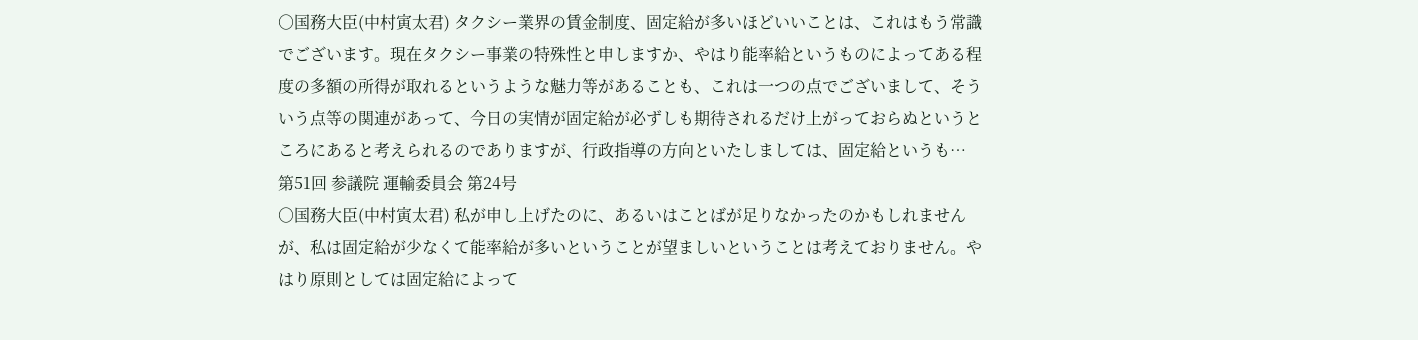○国務大臣(中村寅太君) タクシー業界の賃金制度、固定給が多いほどいいことは、これはもう常識でございます。現在タクシー事業の特殊性と申しますか、やはり能率給というものによってある程度の多額の所得が取れるというような魅力等があることも、これは一つの点でございまして、そういう点等の関連があって、今日の実情が固定給が必ずしも期待されるだけ上がっておらぬというところにあると考えられるのでありますが、行政指導の方向といたしましては、固定給というも…
第51回 参議院 運輸委員会 第24号
○国務大臣(中村寅太君) 私が申し上げたのに、あるいはことばが足りなかったのかもしれませんが、私は固定給が少なくて能率給が多いということが望ましいということは考えておりません。やはり原則としては固定給によって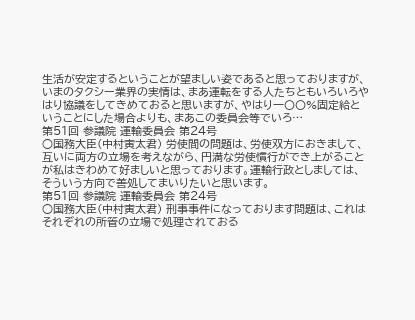生活が安定するということが望ましい姿であると思っておりますが、いまのタクシー業界の実情は、まあ運転をする人たちともいろいろやはり協議をしてきめておると思いますが、やはり一〇〇%固定給ということにした場合よりも、まあこの委員会等でいろ…
第51回 参議院 運輸委員会 第24号
○国務大臣(中村寅太君) 労使間の問題は、労使双方におきまして、互いに両方の立場を考えながら、円満な労使慣行ができ上がることが私はきわめて好ましいと思っております。運輸行政としましては、そういう方向で善処してまいりたいと思います。
第51回 参議院 運輸委員会 第24号
○国務大臣(中村寅太君) 刑事事件になっております問題は、これはそれぞれの所管の立場で処理されておる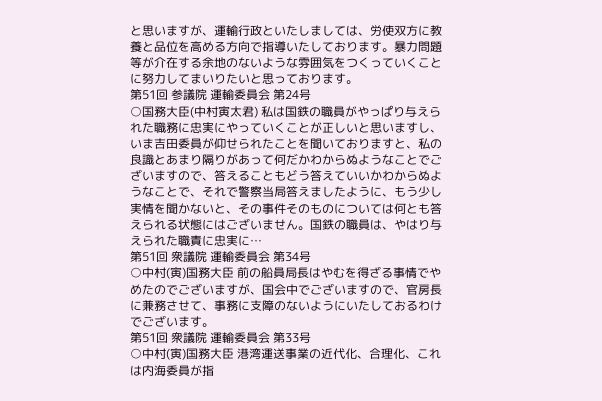と思いますが、運輸行政といたしましては、労使双方に教養と品位を高める方向で指導いたしております。暴力問題等が介在する余地のないような雰囲気をつくっていくことに努力してまいりたいと思っております。
第51回 参議院 運輸委員会 第24号
○国務大臣(中村寅太君) 私は国鉄の職員がやっぱり与えられた職務に忠実にやっていくことが正しいと思いますし、いま吉田委員が仰せられたことを聞いておりますと、私の良識とあまり隔りがあって何だかわからぬようなことでございますので、答えることもどう答えていいかわからぬようなことで、それで警察当局答えましたように、もう少し実情を聞かないと、その事件そのものについては何とも答えられる状態にはございません。国鉄の職員は、やはり与えられた職責に忠実に…
第51回 衆議院 運輸委員会 第34号
○中村(寅)国務大臣 前の船員局長はやむを得ざる事情でやめたのでございますが、国会中でございますので、官房長に兼務させて、事務に支障のないようにいたしておるわけでございます。
第51回 衆議院 運輸委員会 第33号
○中村(寅)国務大臣 港湾運送事業の近代化、合理化、これは内海委員が指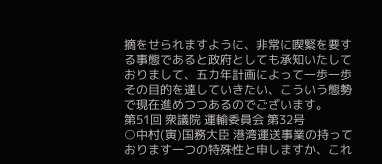摘をせられますように、非常に喫緊を要する事態であると政府としても承知いたしておりまして、五カ年計画によって一歩一歩その目的を達していきたい、こういう態勢で現在進めつつあるのでございます。
第51回 衆議院 運輸委員会 第32号
○中村(寅)国務大臣 港湾運送事業の持っております一つの特殊性と申しますか、これ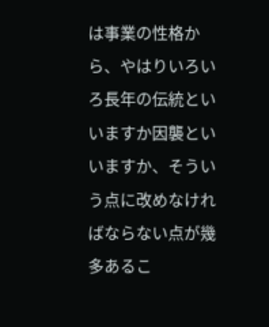は事業の性格から、やはりいろいろ長年の伝統といいますか因襲といいますか、そういう点に改めなければならない点が幾多あるこ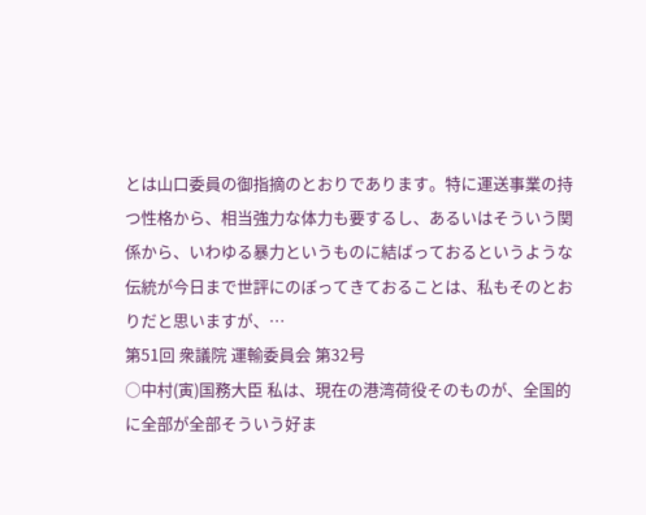とは山口委員の御指摘のとおりであります。特に運送事業の持つ性格から、相当強力な体力も要するし、あるいはそういう関係から、いわゆる暴力というものに結ばっておるというような伝統が今日まで世評にのぼってきておることは、私もそのとおりだと思いますが、…
第51回 衆議院 運輸委員会 第32号
○中村(寅)国務大臣 私は、現在の港湾荷役そのものが、全国的に全部が全部そういう好ま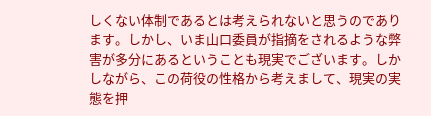しくない体制であるとは考えられないと思うのであります。しかし、いま山口委員が指摘をされるような弊害が多分にあるということも現実でございます。しかしながら、この荷役の性格から考えまして、現実の実態を押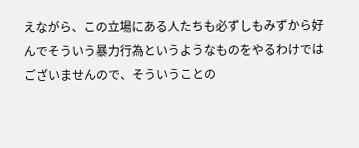えながら、この立場にある人たちも必ずしもみずから好んでそういう暴力行為というようなものをやるわけではございませんので、そういうことの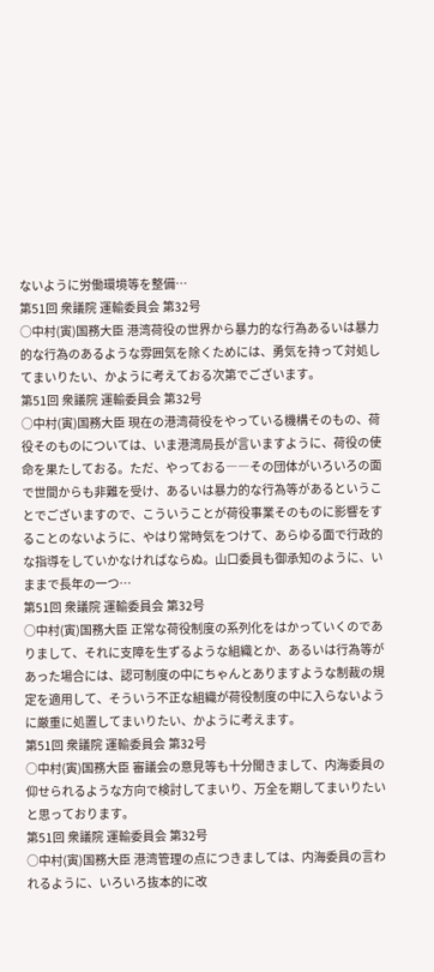ないように労働環境等を整備…
第51回 衆議院 運輸委員会 第32号
○中村(寅)国務大臣 港湾荷役の世界から暴力的な行為あるいは暴力的な行為のあるような雰囲気を除くためには、勇気を持って対処してまいりたい、かように考えておる次第でございます。
第51回 衆議院 運輸委員会 第32号
○中村(寅)国務大臣 現在の港湾荷役をやっている機構そのもの、荷役そのものについては、いま港湾局長が言いますように、荷役の使命を果たしておる。ただ、やっておる――その団体がいろいろの面で世間からも非難を受け、あるいは暴力的な行為等があるということでございますので、こういうことが荷役事業そのものに影響をすることのないように、やはり常時気をつけて、あらゆる面で行政的な指導をしていかなければならぬ。山口委員も御承知のように、いままで長年の一つ…
第51回 衆議院 運輸委員会 第32号
○中村(寅)国務大臣 正常な荷役制度の系列化をはかっていくのでありまして、それに支障を生ずるような組織とか、あるいは行為等があった場合には、認可制度の中にちゃんとありますような制裁の規定を適用して、そういう不正な組織が荷役制度の中に入らないように厳重に処置してまいりたい、かように考えます。
第51回 衆議院 運輸委員会 第32号
○中村(寅)国務大臣 審議会の意見等も十分聞きまして、内海委員の仰せられるような方向で検討してまいり、万全を期してまいりたいと思っております。
第51回 衆議院 運輸委員会 第32号
○中村(寅)国務大臣 港湾管理の点につきましては、内海委員の言われるように、いろいろ抜本的に改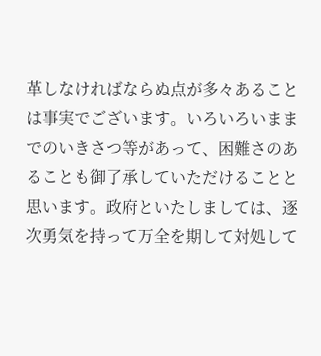革しなければならぬ点が多々あることは事実でございます。いろいろいままでのいきさつ等があって、困難さのあることも御了承していただけることと思います。政府といたしましては、逐次勇気を持って万全を期して対処して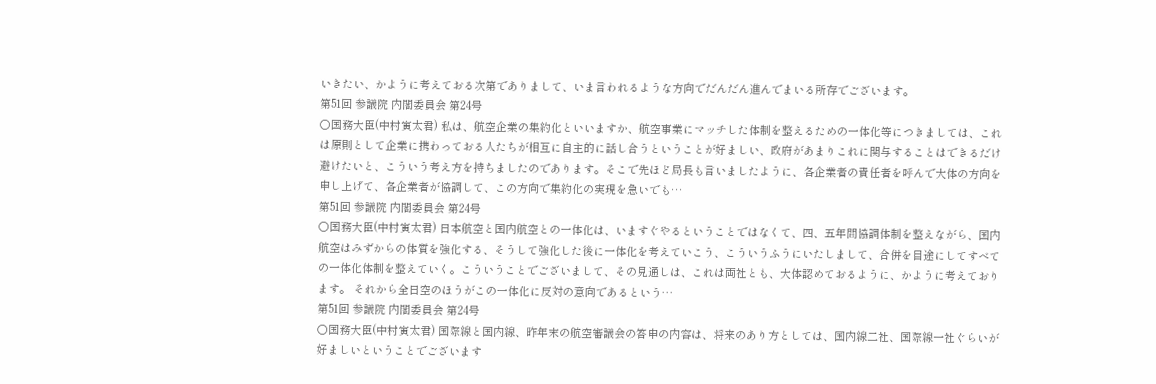いきたい、かように考えておる次第でありまして、いま言われるような方向でだんだん進んでまいる所存でございます。
第51回 参議院 内閣委員会 第24号
○国務大臣(中村寅太君) 私は、航空企業の集約化といいますか、航空事業にマッチした体制を整えるための一体化等につきましては、これは原則として企業に携わっておる人たちが相互に自主的に話し合うということが好ましい、政府があまりこれに関与することはできるだけ避けたいと、こういう考え方を持ちましたのであります。そこで先ほど局長も言いましたように、各企業者の責任者を呼んで大体の方向を申し上げて、各企業者が協調して、この方向で集約化の実現を急いでも…
第51回 参議院 内閣委員会 第24号
○国務大臣(中村寅太君) 日本航空と国内航空との一体化は、いますぐやるということではなくて、四、五年間協調体制を整えながら、国内航空はみずからの体質を強化する、そうして強化した後に一体化を考えていこう、こういうふうにいたしまして、合併を目途にしてすべての一体化体制を整えていく。こういうことでございまして、その見通しは、これは両社とも、大体認めておるように、かように考えております。 それから全日空のほうがこの一体化に反対の意向であるという…
第51回 参議院 内閣委員会 第24号
○国務大臣(中村寅太君) 国際線と国内線、昨年末の航空審議会の答申の内容は、将来のあり方としては、国内線二社、国際線一社ぐらいが好ましいということでございます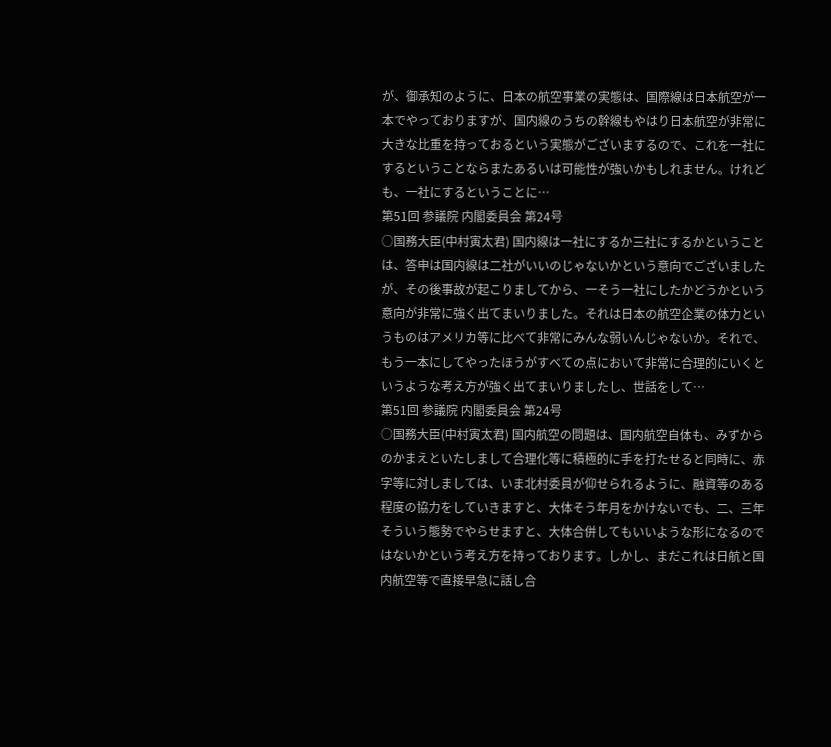が、御承知のように、日本の航空事業の実態は、国際線は日本航空が一本でやっておりますが、国内線のうちの幹線もやはり日本航空が非常に大きな比重を持っておるという実態がございまするので、これを一社にするということならまたあるいは可能性が強いかもしれません。けれども、一社にするということに…
第51回 参議院 内閣委員会 第24号
○国務大臣(中村寅太君) 国内線は一社にするか三社にするかということは、答申は国内線は二社がいいのじゃないかという意向でございましたが、その後事故が起こりましてから、一そう一社にしたかどうかという意向が非常に強く出てまいりました。それは日本の航空企業の体力というものはアメリカ等に比べて非常にみんな弱いんじゃないか。それで、もう一本にしてやったほうがすべての点において非常に合理的にいくというような考え方が強く出てまいりましたし、世話をして…
第51回 参議院 内閣委員会 第24号
○国務大臣(中村寅太君) 国内航空の問題は、国内航空自体も、みずからのかまえといたしまして合理化等に積極的に手を打たせると同時に、赤字等に対しましては、いま北村委員が仰せられるように、融資等のある程度の協力をしていきますと、大体そう年月をかけないでも、二、三年そういう態勢でやらせますと、大体合併してもいいような形になるのではないかという考え方を持っております。しかし、まだこれは日航と国内航空等で直接早急に話し合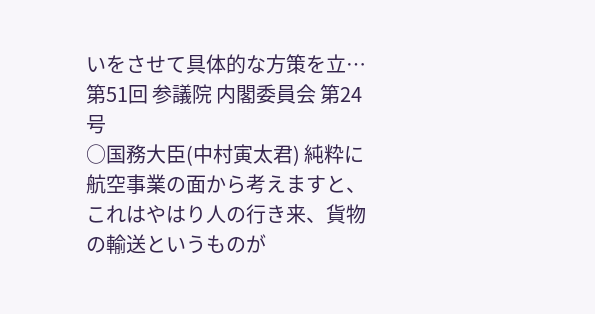いをさせて具体的な方策を立…
第51回 参議院 内閣委員会 第24号
○国務大臣(中村寅太君) 純粋に航空事業の面から考えますと、これはやはり人の行き来、貨物の輸送というものが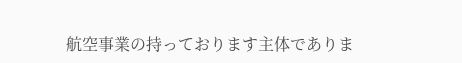航空事業の持っております主体でありま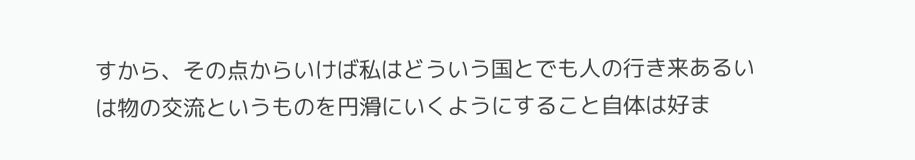すから、その点からいけば私はどういう国とでも人の行き来あるいは物の交流というものを円滑にいくようにすること自体は好ま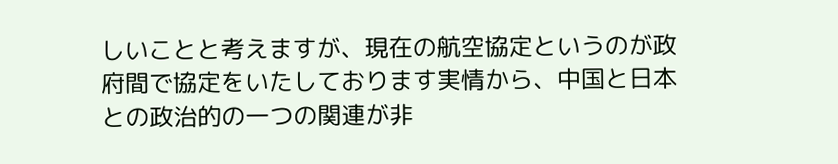しいことと考えますが、現在の航空協定というのが政府間で協定をいたしております実情から、中国と日本との政治的の一つの関連が非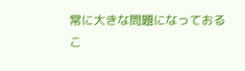常に大きな問題になっておるこ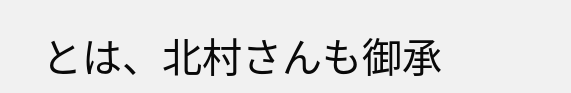とは、北村さんも御承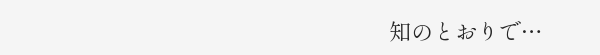知のとおりで…